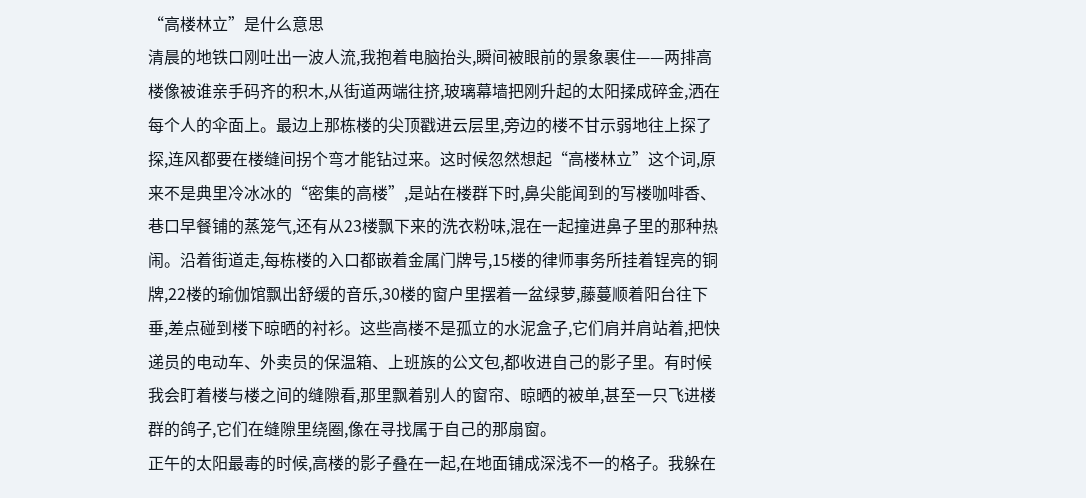“高楼林立”是什么意思
清晨的地铁口刚吐出一波人流,我抱着电脑抬头,瞬间被眼前的景象裹住——两排高楼像被谁亲手码齐的积木,从街道两端往挤,玻璃幕墙把刚升起的太阳揉成碎金,洒在每个人的伞面上。最边上那栋楼的尖顶戳进云层里,旁边的楼不甘示弱地往上探了探,连风都要在楼缝间拐个弯才能钻过来。这时候忽然想起“高楼林立”这个词,原来不是典里冷冰冰的“密集的高楼”,是站在楼群下时,鼻尖能闻到的写楼咖啡香、巷口早餐铺的蒸笼气,还有从23楼飘下来的洗衣粉味,混在一起撞进鼻子里的那种热闹。沿着街道走,每栋楼的入口都嵌着金属门牌号,15楼的律师事务所挂着锃亮的铜牌,22楼的瑜伽馆飘出舒缓的音乐,30楼的窗户里摆着一盆绿萝,藤蔓顺着阳台往下垂,差点碰到楼下晾晒的衬衫。这些高楼不是孤立的水泥盒子,它们肩并肩站着,把快递员的电动车、外卖员的保温箱、上班族的公文包,都收进自己的影子里。有时候我会盯着楼与楼之间的缝隙看,那里飘着别人的窗帘、晾晒的被单,甚至一只飞进楼群的鸽子,它们在缝隙里绕圈,像在寻找属于自己的那扇窗。
正午的太阳最毒的时候,高楼的影子叠在一起,在地面铺成深浅不一的格子。我躲在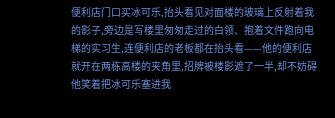便利店门口买冰可乐,抬头看见对面楼的玻璃上反射着我的影子,旁边是写楼里匆匆走过的白领、抱着文件跑向电梯的实习生,连便利店的老板都在抬头看——他的便利店就开在两栋高楼的夹角里,招牌被楼影遮了一半,却不妨碍他笑着把冰可乐塞进我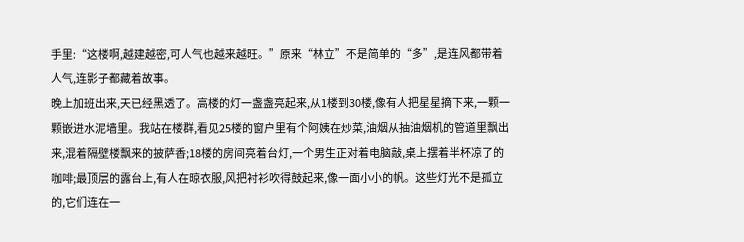手里:“这楼啊,越建越密,可人气也越来越旺。”原来“林立”不是简单的“多”,是连风都带着人气,连影子都藏着故事。
晚上加班出来,天已经黑透了。高楼的灯一盏盏亮起来,从1楼到30楼,像有人把星星摘下来,一颗一颗嵌进水泥墙里。我站在楼群,看见25楼的窗户里有个阿姨在炒菜,油烟从抽油烟机的管道里飘出来,混着隔壁楼飘来的披萨香;18楼的房间亮着台灯,一个男生正对着电脑敲,桌上摆着半杯凉了的咖啡;最顶层的露台上,有人在晾衣服,风把衬衫吹得鼓起来,像一面小小的帆。这些灯光不是孤立的,它们连在一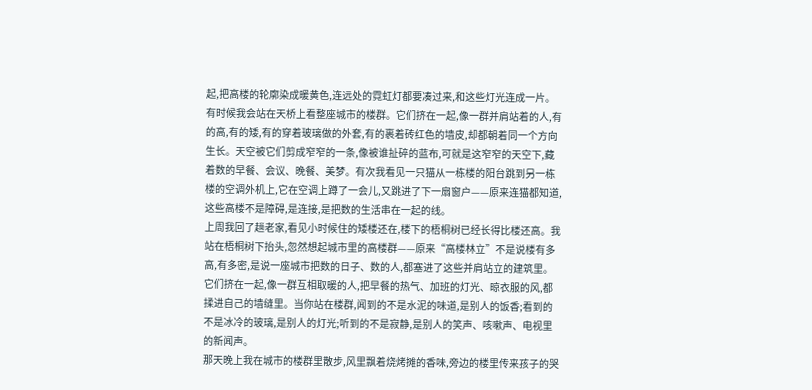起,把高楼的轮廓染成暖黄色,连远处的霓虹灯都要凑过来,和这些灯光连成一片。
有时候我会站在天桥上看整座城市的楼群。它们挤在一起,像一群并肩站着的人,有的高,有的矮,有的穿着玻璃做的外套,有的裹着砖红色的墙皮,却都朝着同一个方向生长。天空被它们剪成窄窄的一条,像被谁扯碎的蓝布,可就是这窄窄的天空下,藏着数的早餐、会议、晚餐、美梦。有次我看见一只猫从一栋楼的阳台跳到另一栋楼的空调外机上,它在空调上蹲了一会儿,又跳进了下一扇窗户——原来连猫都知道,这些高楼不是障碍,是连接,是把数的生活串在一起的线。
上周我回了趟老家,看见小时候住的矮楼还在,楼下的梧桐树已经长得比楼还高。我站在梧桐树下抬头,忽然想起城市里的高楼群——原来“高楼林立”不是说楼有多高,有多密,是说一座城市把数的日子、数的人,都塞进了这些并肩站立的建筑里。它们挤在一起,像一群互相取暖的人,把早餐的热气、加班的灯光、晾衣服的风,都揉进自己的墙缝里。当你站在楼群,闻到的不是水泥的味道,是别人的饭香;看到的不是冰冷的玻璃,是别人的灯光;听到的不是寂静,是别人的笑声、咳嗽声、电视里的新闻声。
那天晚上我在城市的楼群里散步,风里飘着烧烤摊的香味,旁边的楼里传来孩子的哭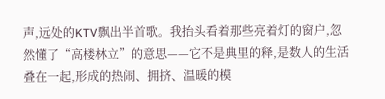声,远处的KTV飘出半首歌。我抬头看着那些亮着灯的窗户,忽然懂了“高楼林立”的意思——它不是典里的释,是数人的生活叠在一起,形成的热闹、拥挤、温暖的模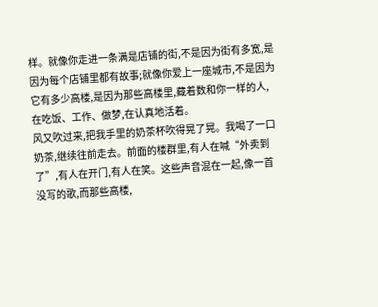样。就像你走进一条满是店铺的街,不是因为街有多宽,是因为每个店铺里都有故事;就像你爱上一座城市,不是因为它有多少高楼,是因为那些高楼里,藏着数和你一样的人,在吃饭、工作、做梦,在认真地活着。
风又吹过来,把我手里的奶茶杯吹得晃了晃。我喝了一口奶茶,继续往前走去。前面的楼群里,有人在喊“外卖到了”,有人在开门,有人在笑。这些声音混在一起,像一首没写的歌,而那些高楼,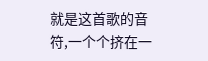就是这首歌的音符,一个个挤在一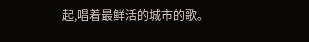起,唱着最鲜活的城市的歌。